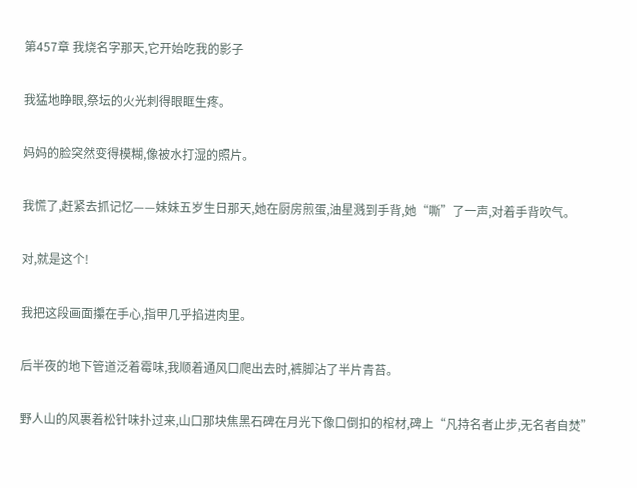第457章 我烧名字那天,它开始吃我的影子

我猛地睁眼,祭坛的火光刺得眼眶生疼。

妈妈的脸突然变得模糊,像被水打湿的照片。

我慌了,赶紧去抓记忆——妹妹五岁生日那天,她在厨房煎蛋,油星溅到手背,她“嘶”了一声,对着手背吹气。

对,就是这个!

我把这段画面攥在手心,指甲几乎掐进肉里。

后半夜的地下管道泛着霉味,我顺着通风口爬出去时,裤脚沾了半片青苔。

野人山的风裹着松针味扑过来,山口那块焦黑石碑在月光下像口倒扣的棺材,碑上“凡持名者止步,无名者自焚”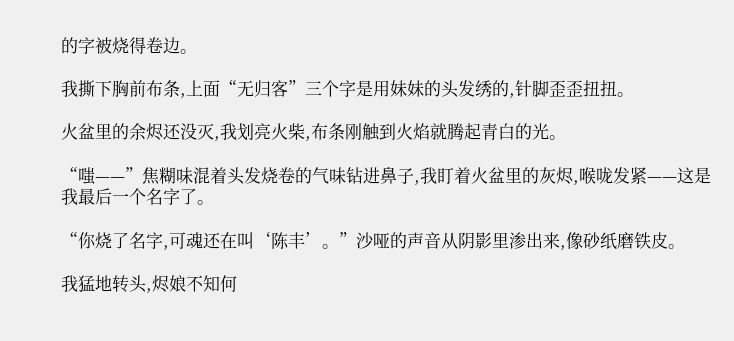的字被烧得卷边。

我撕下胸前布条,上面“无归客”三个字是用妹妹的头发绣的,针脚歪歪扭扭。

火盆里的余烬还没灭,我划亮火柴,布条刚触到火焰就腾起青白的光。

“嗤——”焦糊味混着头发烧卷的气味钻进鼻子,我盯着火盆里的灰烬,喉咙发紧——这是我最后一个名字了。

“你烧了名字,可魂还在叫‘陈丰’。”沙哑的声音从阴影里渗出来,像砂纸磨铁皮。

我猛地转头,烬娘不知何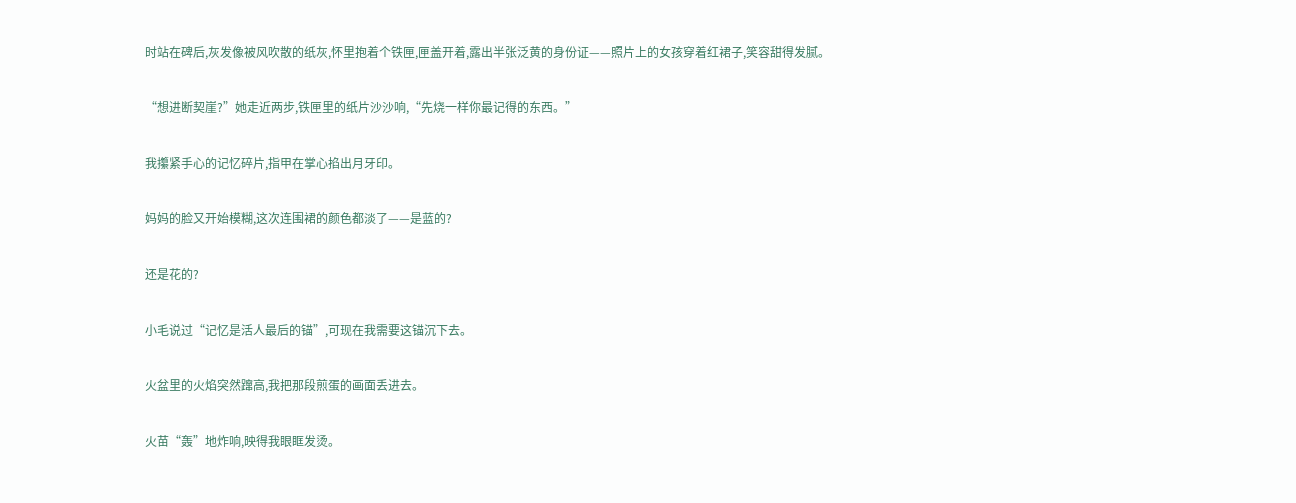时站在碑后,灰发像被风吹散的纸灰,怀里抱着个铁匣,匣盖开着,露出半张泛黄的身份证——照片上的女孩穿着红裙子,笑容甜得发腻。

“想进断契崖?”她走近两步,铁匣里的纸片沙沙响,“先烧一样你最记得的东西。”

我攥紧手心的记忆碎片,指甲在掌心掐出月牙印。

妈妈的脸又开始模糊,这次连围裙的颜色都淡了——是蓝的?

还是花的?

小毛说过“记忆是活人最后的锚”,可现在我需要这锚沉下去。

火盆里的火焰突然蹿高,我把那段煎蛋的画面丢进去。

火苗“轰”地炸响,映得我眼眶发烫。